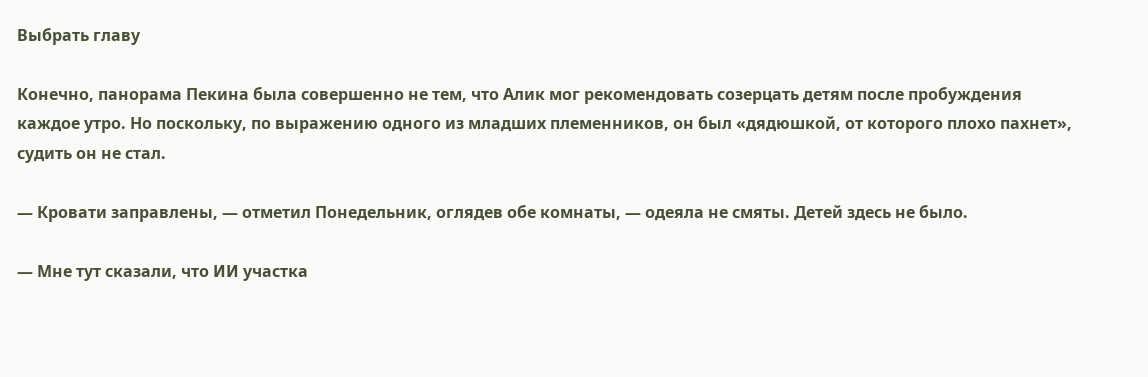Выбрать главу

Конечно, панорама Пекина была совершенно не тем, что Алик мог рекомендовать созерцать детям после пробуждения каждое утро. Но поскольку, по выражению одного из младших племенников, он был «дядюшкой, от которого плохо пахнет», судить он не стал.

— Кровати заправлены, — отметил Понедельник, оглядев обе комнаты, — одеяла не смяты. Детей здесь не было.

— Мне тут сказали, что ИИ участка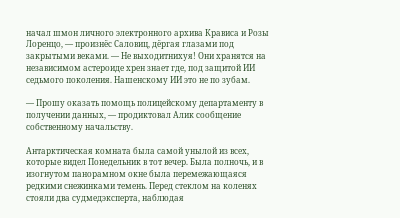начал шмон личного электронного архива Крависа и Розы Лоренцо, — произнёс Саловиц, дёргая глазами под закрытыми веками. — Не выходитнихуя! Они хранятся на независимом астероиде хрен знает где, под защитой ИИ седьмого поколения. Нашенскому ИИ это не по зубам.

— Прошу оказать помощь полицейскому департаменту в получении данных, — продиктовал Алик сообщение собственному начальству.

Антарктическая комната была самой унылой из всех, которые видел Понедельник в тот вечер. Была полночь, и в изогнутом панорамном окне была перемежающаяся редкими снежинками темень. Перед стеклом на коленях стояли два судмедэксперта, наблюдая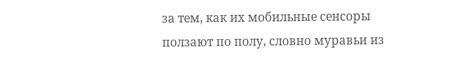за тем, как их мобильные сенсоры ползают по полу, словно муравьи из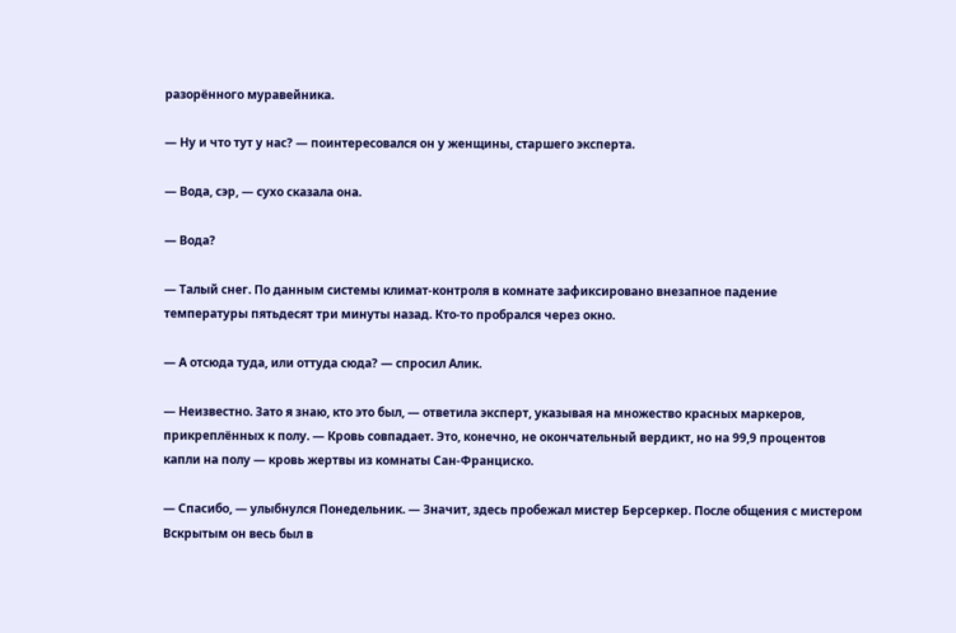разорённого муравейника.

— Ну и что тут у нас? — поинтересовался он у женщины, старшего эксперта.

— Вода, сэр, — сухо сказала она.

— Вода?

— Талый снег. По данным системы климат-контроля в комнате зафиксировано внезапное падение температуры пятьдесят три минуты назад. Кто-то пробрался через окно.

— А отсюда туда, или оттуда сюда? — спросил Алик.

— Неизвестно. Зато я знаю, кто это был, — ответила эксперт, указывая на множество красных маркеров, прикреплённых к полу. — Кровь совпадает. Это, конечно, не окончательный вердикт, но на 99,9 процентов капли на полу — кровь жертвы из комнаты Сан-Франциско.

— Спасибо, — улыбнулся Понедельник. — Значит, здесь пробежал мистер Берсеркер. После общения с мистером Вскрытым он весь был в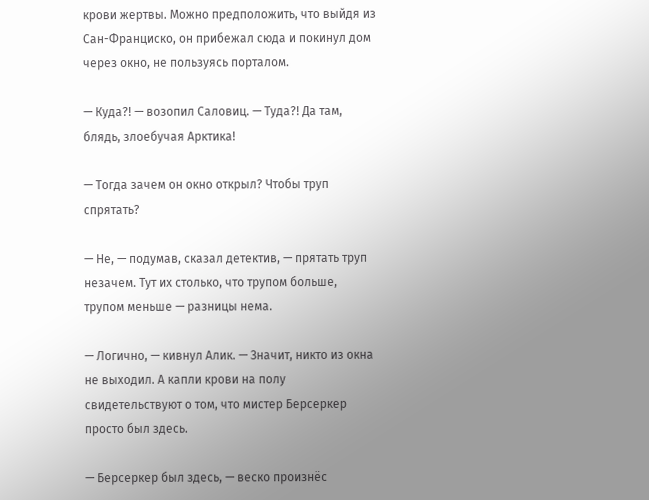крови жертвы. Можно предположить, что выйдя из Сан-Франциско, он прибежал сюда и покинул дом через окно, не пользуясь порталом.

— Куда?! — возопил Саловиц. — Туда?! Да там, блядь, злоебучая Арктика!

— Тогда зачем он окно открыл? Чтобы труп спрятать?

— Не, — подумав, сказал детектив, — прятать труп незачем. Тут их столько, что трупом больше, трупом меньше — разницы нема.

— Логично, — кивнул Алик. — Значит, никто из окна не выходил. А капли крови на полу свидетельствуют о том, что мистер Берсеркер просто был здесь.

— Берсеркер был здесь, — веско произнёс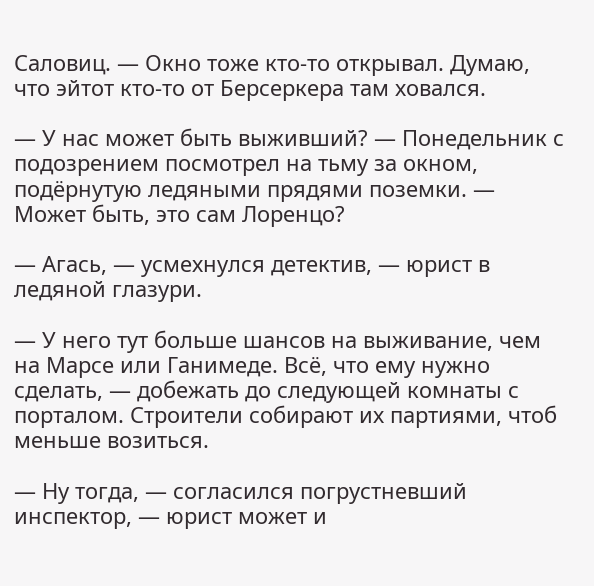Саловиц. — Окно тоже кто-то открывал. Думаю, что эйтот кто-то от Берсеркера там ховался.

— У нас может быть выживший? — Понедельник с подозрением посмотрел на тьму за окном, подёрнутую ледяными прядями поземки. — Может быть, это сам Лоренцо?

— Агась, — усмехнулся детектив, — юрист в ледяной глазури.

— У него тут больше шансов на выживание, чем на Марсе или Ганимеде. Всё, что ему нужно сделать, — добежать до следующей комнаты с порталом. Строители собирают их партиями, чтоб меньше возиться.

— Ну тогда, — согласился погрустневший инспектор, — юрист может и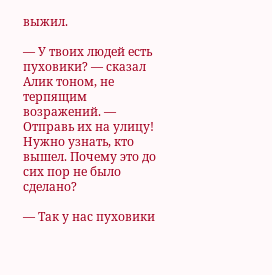выжил.

— У твоих людей есть пуховики? — сказал Алик тоном, не терпящим возражений. — Отправь их на улицу! Нужно узнать, кто вышел. Почему это до сих пор не было сделано?

— Так у нас пуховики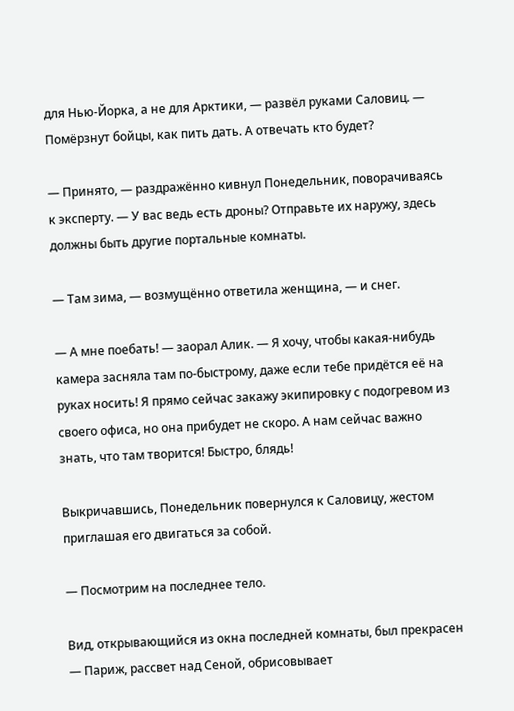для Нью-Йорка, а не для Арктики, — развёл руками Саловиц. — Помёрзнут бойцы, как пить дать. А отвечать кто будет?

— Принято, — раздражённо кивнул Понедельник, поворачиваясь к эксперту. — У вас ведь есть дроны? Отправьте их наружу, здесь должны быть другие портальные комнаты.

— Там зима, — возмущённо ответила женщина, — и снег.

— А мне поебать! — заорал Алик. — Я хочу, чтобы какая-нибудь камера засняла там по-быстрому, даже если тебе придётся её на руках носить! Я прямо сейчас закажу экипировку с подогревом из своего офиса, но она прибудет не скоро. А нам сейчас важно знать, что там творится! Быстро, блядь!

Выкричавшись, Понедельник повернулся к Саловицу, жестом приглашая его двигаться за собой.

— Посмотрим на последнее тело.

Вид, открывающийся из окна последней комнаты, был прекрасен — Париж, рассвет над Сеной, обрисовывает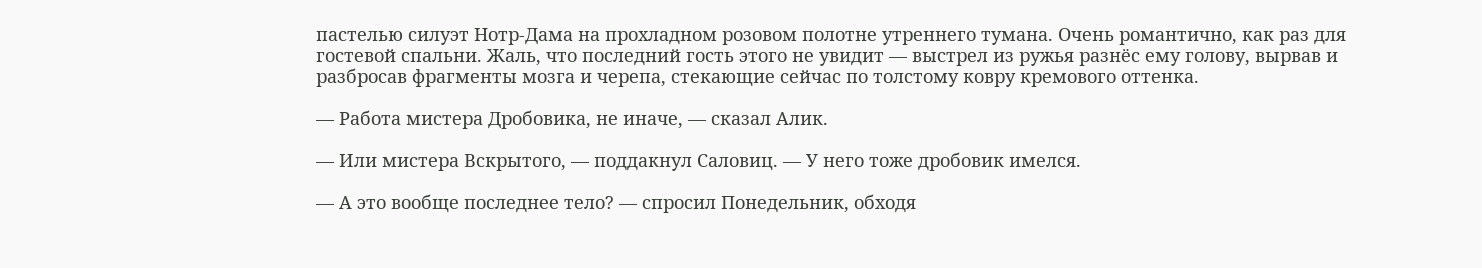пастелью силуэт Нотр-Дама на прохладном розовом полотне утреннего тумана. Очень романтично, как раз для гостевой спальни. Жаль, что последний гость этого не увидит — выстрел из ружья разнёс ему голову, вырвав и разбросав фрагменты мозга и черепа, стекающие сейчас по толстому ковру кремового оттенка.

— Работа мистера Дробовика, не иначе, — сказал Алик.

— Или мистера Вскрытого, — поддакнул Саловиц. — У него тоже дробовик имелся.

— А это вообще последнее тело? — спросил Понедельник, обходя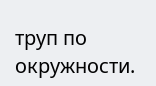труп по окружности.